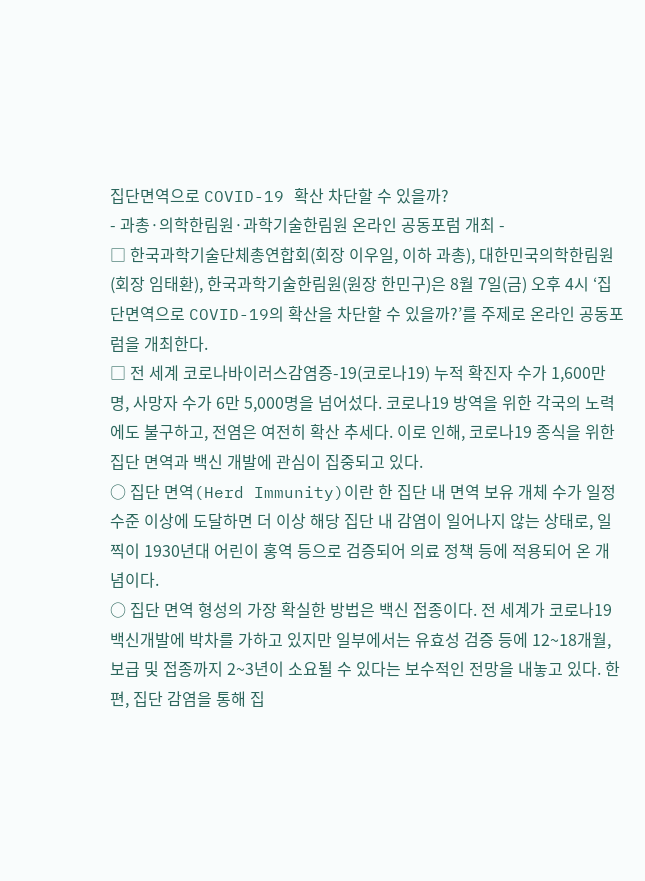집단면역으로 COVID-19 확산 차단할 수 있을까?
- 과총·의학한림원·과학기술한림원 온라인 공동포럼 개최 -
□ 한국과학기술단체총연합회(회장 이우일, 이하 과총), 대한민국의학한림원(회장 임태환), 한국과학기술한림원(원장 한민구)은 8월 7일(금) 오후 4시 ‘집단면역으로 COVID-19의 확산을 차단할 수 있을까?’를 주제로 온라인 공동포럼을 개최한다.
□ 전 세계 코로나바이러스감염증-19(코로나19) 누적 확진자 수가 1,600만 명, 사망자 수가 6만 5,000명을 넘어섰다. 코로나19 방역을 위한 각국의 노력에도 불구하고, 전염은 여전히 확산 추세다. 이로 인해, 코로나19 종식을 위한 집단 면역과 백신 개발에 관심이 집중되고 있다.
○ 집단 면역(Herd Immunity)이란 한 집단 내 면역 보유 개체 수가 일정 수준 이상에 도달하면 더 이상 해당 집단 내 감염이 일어나지 않는 상태로, 일찍이 1930년대 어린이 홍역 등으로 검증되어 의료 정책 등에 적용되어 온 개념이다.
○ 집단 면역 형성의 가장 확실한 방법은 백신 접종이다. 전 세계가 코로나19 백신개발에 박차를 가하고 있지만 일부에서는 유효성 검증 등에 12~18개월, 보급 및 접종까지 2~3년이 소요될 수 있다는 보수적인 전망을 내놓고 있다. 한편, 집단 감염을 통해 집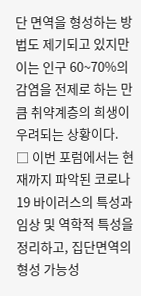단 면역을 형성하는 방법도 제기되고 있지만 이는 인구 60~70%의 감염을 전제로 하는 만큼 취약계층의 희생이 우려되는 상황이다.
□ 이번 포럼에서는 현재까지 파악된 코로나19 바이러스의 특성과 임상 및 역학적 특성을 정리하고, 집단면역의 형성 가능성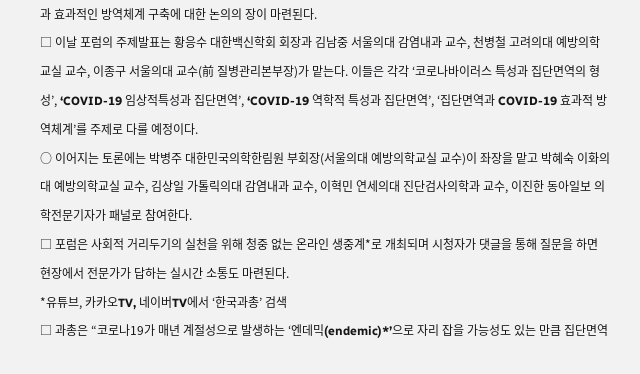과 효과적인 방역체계 구축에 대한 논의의 장이 마련된다.
□ 이날 포럼의 주제발표는 황응수 대한백신학회 회장과 김남중 서울의대 감염내과 교수, 천병철 고려의대 예방의학교실 교수, 이종구 서울의대 교수(前 질병관리본부장)가 맡는다. 이들은 각각 ‘코로나바이러스 특성과 집단면역의 형성’, ‘COVID-19 임상적특성과 집단면역’, ‘COVID-19 역학적 특성과 집단면역’, ‘집단면역과 COVID-19 효과적 방역체계’를 주제로 다룰 예정이다.
○ 이어지는 토론에는 박병주 대한민국의학한림원 부회장(서울의대 예방의학교실 교수)이 좌장을 맡고 박혜숙 이화의대 예방의학교실 교수, 김상일 가톨릭의대 감염내과 교수, 이혁민 연세의대 진단검사의학과 교수, 이진한 동아일보 의학전문기자가 패널로 참여한다.
□ 포럼은 사회적 거리두기의 실천을 위해 청중 없는 온라인 생중계*로 개최되며 시청자가 댓글을 통해 질문을 하면 현장에서 전문가가 답하는 실시간 소통도 마련된다.
*유튜브, 카카오TV, 네이버TV에서 ‘한국과총’ 검색
□ 과총은 “코로나19가 매년 계절성으로 발생하는 ‘엔데믹(endemic)*’으로 자리 잡을 가능성도 있는 만큼 집단면역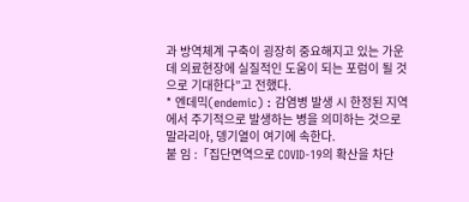과 방역체계 구축이 굉장히 중요해지고 있는 가운데 의료현장에 실질적인 도움이 되는 포럼이 될 것으로 기대한다”고 전했다.
* 엔데믹(endemic) : 감염병 발생 시 한정된 지역에서 주기적으로 발생하는 병을 의미하는 것으로 말라리아, 뎅기열이 여기에 속한다.
붙 임 :「집단면역으로 COVID-19의 확산을 차단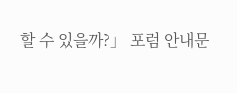할 수 있을까?」 포럼 안내문